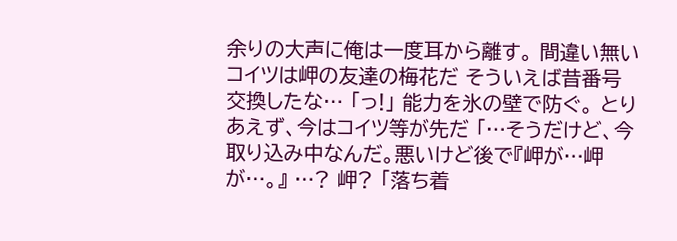余りの大声に俺は一度耳から離す。 間違い無い コイツは岬の友達の梅花だ そういえば昔番号交換したな… 「っ!」 能力を氷の壁で防ぐ。 とりあえず、今はコイツ等が先だ 「…そうだけど、今取り込み中なんだ。悪いけど後で『岬が…岬が…。』 …? 岬? 「落ち着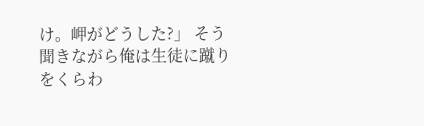け。岬がどうした?」 そう聞きながら俺は生徒に蹴りをくらわ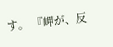す。 『岬が、反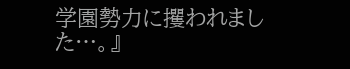学園勢力に攫われました…。』